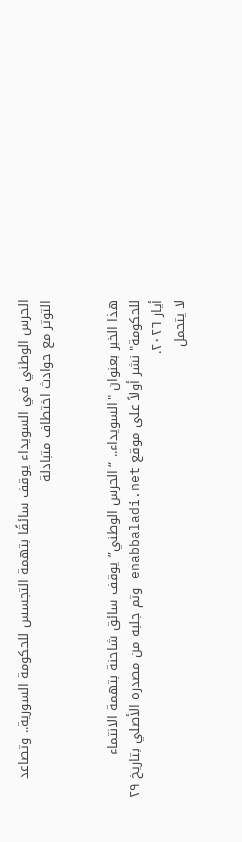الحرس الوطني في السويداء يوقف سائقًا بتهمة التجسس للحكومة السورية.. وتصاعد التوتر مع حوادث اختطاف متبادلة


هذا الخبر بعنوان "السويداء.. “الحرس الوطني” يوقف سائق شاحنة بتهمة الانتماء للحكومة" نشر أولاً على موقع enabbaladi.net وتم جلبه من مصدره الأصلي بتاريخ ٢٩ أيار ٢٠٢٦.
لا يتحمل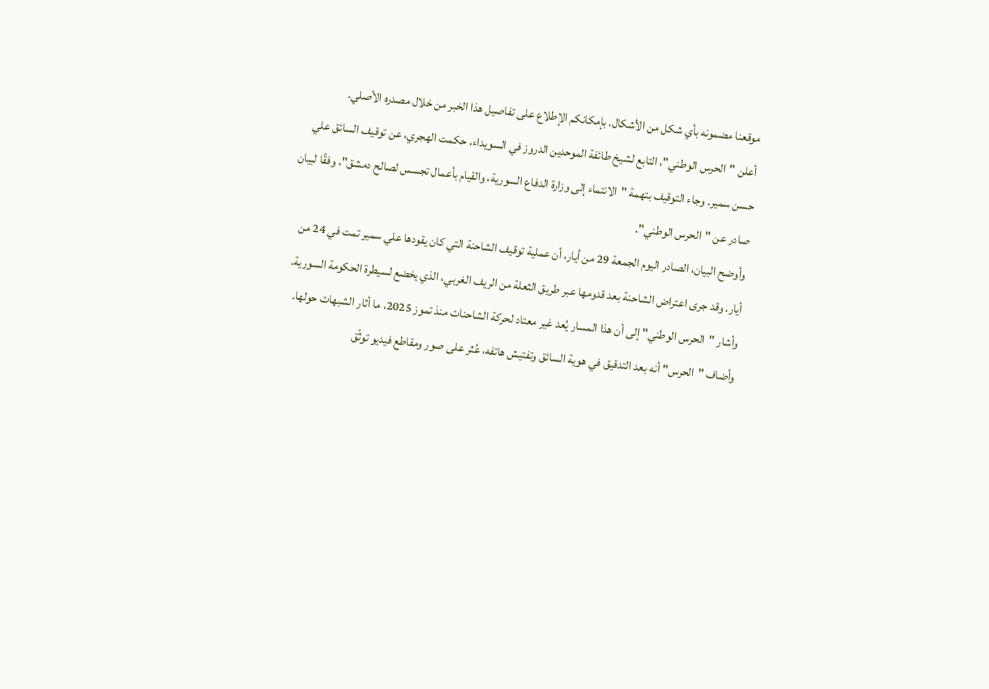موقعنا مضمونه بأي شكل من الأشكال. بإمكانكم الإطلاع على تفاصيل هذا الخبر من خلال مصدره الأصلي.
أعلن "الحرس الوطني"، التابع لشيخ طائفة الموحدين الدروز في السويداء، حكمت الهجري، عن توقيف السائق علي حسن سمير. وجاء التوقيف بتهمة "الانتماء إلى وزارة الدفاع السورية، والقيام بأعمال تجسس لصالح دمشق"، وفقًا لبيان صادر عن "الحرس الوطني".
وأوضح البيان، الصادر اليوم الجمعة 29 من أيار، أن عملية توقيف الشاحنة التي كان يقودها علي سمير تمت في 24 من أيار. وقد جرى اعتراض الشاحنة بعد قدومها عبر طريق الثعلة من الريف الغربي، الذي يخضع لسيطرة الحكومة السورية. وأشار "الحرس الوطني" إلى أن هذا المسار يُعد غير معتاد لحركة الشاحنات منذ تموز 2025، ما أثار الشبهات حولها.
وأضاف "الحرس" أنه بعد التدقيق في هوية السائق وتفتيش هاتفه، عُثر على صور ومقاطع فيديو توثّق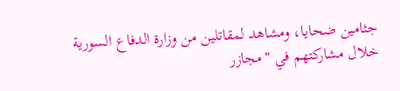جثامين ضحايا، ومشاهد لمقاتلين من وزارة الدفاع السورية خلال مشاركتهم في "مجازر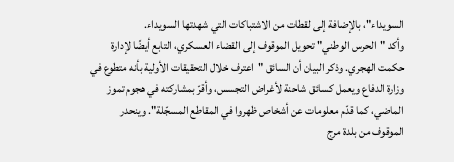السويداء"، بالإضافة إلى لقطات من الاشتباكات التي شهدتها السويداء.
وأكد "الحرس الوطني" تحويل الموقوف إلى القضاء العسكري، التابع أيضًا لإدارة حكمت الهجري. وذكر البيان أن السائق "اعترف خلال التحقيقات الأولية بأنه متطوع في وزارة الدفاع ويعمل كسائق شاحنة لأغراض التجسس، وأقرّ بمشاركته في هجوم تموز الماضي، كما قدّم معلومات عن أشخاص ظهروا في المقاطع المسجّلة". وينحدر الموقوف من بلدة مرج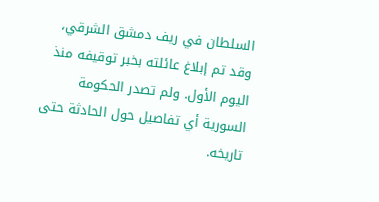السلطان في ريف دمشق الشرقي، وقد تم إبلاغ عائلته بخبر توقيفه منذ اليوم الأول. ولم تصدر الحكومة السورية أي تفاصيل حول الحادثة حتى تاريخه.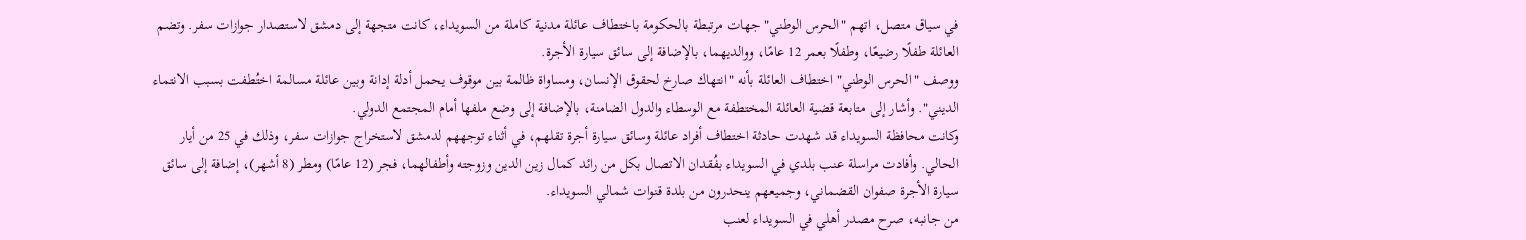في سياق متصل، اتهم "الحرس الوطني" جهات مرتبطة بالحكومة باختطاف عائلة مدنية كاملة من السويداء، كانت متجهة إلى دمشق لاستصدار جوازات سفر. وتضم العائلة طفلًا رضيعًا، وطفلًا بعمر 12 عامًا، ووالديهما، بالإضافة إلى سائق سيارة الأجرة.
ووصف "الحرس الوطني" اختطاف العائلة بأنه "انتهاك صارخ لحقوق الإنسان، ومساواة ظالمة بين موقوف يحمل أدلة إدانة وبين عائلة مسالمة اختُطفت بسبب الانتماء الديني". وأشار إلى متابعة قضية العائلة المختطفة مع الوسطاء والدول الضامنة، بالإضافة إلى وضع ملفها أمام المجتمع الدولي.
وكانت محافظة السويداء قد شهدت حادثة اختطاف أفراد عائلة وسائق سيارة أجرة تقلهم، في أثناء توجههم لدمشق لاستخراج جوازات سفر، وذلك في 25 من أيار الحالي. وأفادت مراسلة عنب بلدي في السويداء بفُقدان الاتصال بكل من رائد كمال زين الدين وزوجته وأطفالهما، فجر (12 عامًا) ومطر (8 أشهر)، إضافة إلى سائق سيارة الأجرة صفوان القضماني، وجميعهم ينحدرون من بلدة قنوات شمالي السويداء.
من جانبه، صرح مصدر أهلي في السويداء لعنب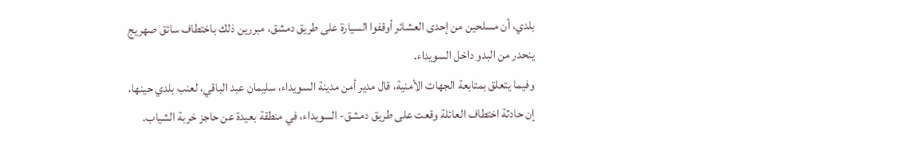بلدي، أن مسلحين من إحدى العشائر أوقفوا السيارة على طريق دمشق، مبررين ذلك باختطاف سائق صهريج ينحدر من البدو داخل السويداء.
وفيما يتعلق بمتابعة الجهات الأمنية، قال مدير أمن مدينة السويداء، سليمان عبد الباقي، لعنب بلدي حينها، إن حادثة اختطاف العائلة وقعت على طريق دمشق- السويداء، في منطقة بعيدة عن حاجز خربة الشياب.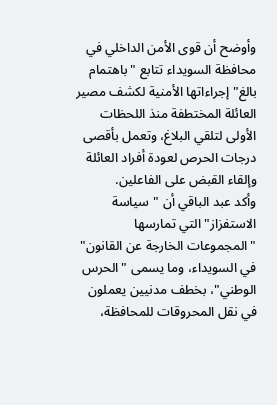وأوضح أن قوى الأمن الداخلي في محافظة السويداء تتابع "باهتمام بالغ" إجراءاتها الأمنية لكشف مصير العائلة المختطفة منذ اللحظات الأولى لتلقي البلاغ، وتعمل بأقصى درجات الحرص لعودة أفراد العائلة وإلقاء القبض على الفاعلين.
وأكد عبد الباقي أن "سياسة الاستفزاز" التي تمارسها "المجموعات الخارجة عن القانون" في السويداء، وما يسمى "الحرس الوطني"، بخطف مدنيين يعملون في نقل المحروقات للمحافظة،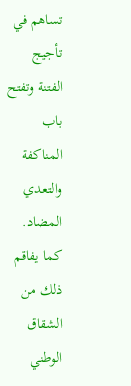تساهم في تأجيج الفتنة وتفتح باب المناكفة والتعدي المضاد. كما يفاقم ذلك من الشقاق الوطني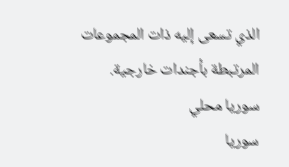الذي تسعى إليه ذات المجموعات المرتبطة بأجندات خارجية.
سوريا محلي
سوريا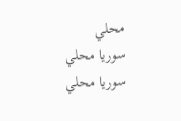محلي
سوريا محلي
سوريا محلي